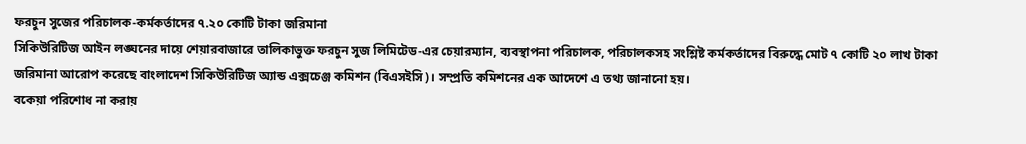ফরচুন সুজের পরিচালক-কর্মকর্তাদের ৭.২০ কোটি টাকা জরিমানা
সিকিউরিটিজ আইন লঙ্ঘনের দায়ে শেয়ারবাজারে তালিকাভুক্ত ফরচুন সুজ লিমিটেড-এর চেয়ারম্যান, ব্যবস্থাপনা পরিচালক, পরিচালকসহ সংশ্লিষ্ট কর্মকর্তাদের বিরুদ্ধে মোট ৭ কোটি ২০ লাখ টাকা জরিমানা আরোপ করেছে বাংলাদেশ সিকিউরিটিজ অ্যান্ড এক্সচেঞ্জ কমিশন (বিএসইসি)। সম্প্রতি কমিশনের এক আদেশে এ তথ্য জানানো হয়।
বকেয়া পরিশোধ না করায়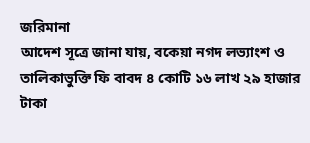জরিমানা
আদেশ সূত্রে জানা যায়, বকেয়া নগদ লভ্যাংশ ও তালিকাভুক্তি ফি বাবদ ৪ কোটি ১৬ লাখ ২৯ হাজার টাকা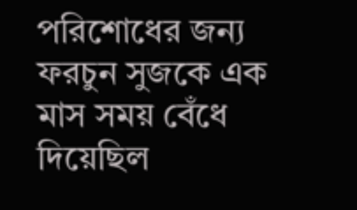পরিশোধের জন্য ফরচুন সুজকে এক মাস সময় বেঁধে দিয়েছিল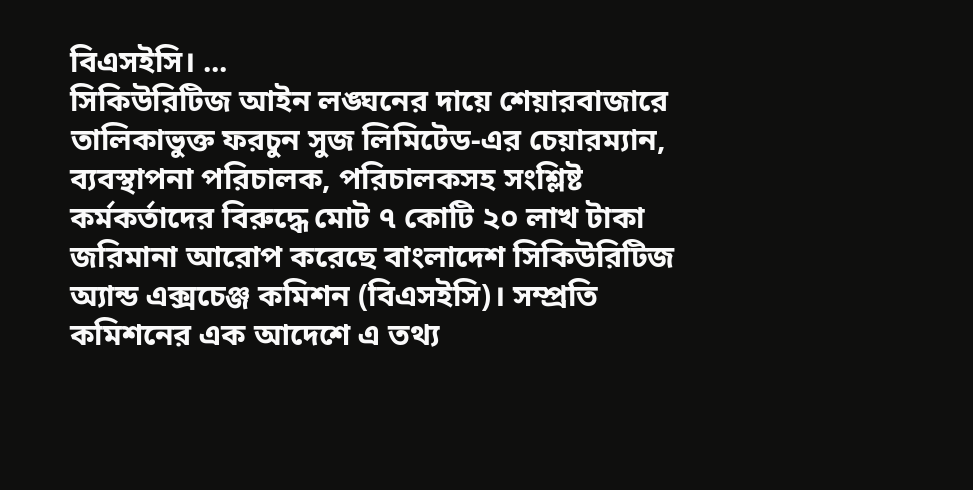বিএসইসি। ...
সিকিউরিটিজ আইন লঙ্ঘনের দায়ে শেয়ারবাজারে তালিকাভুক্ত ফরচুন সুজ লিমিটেড-এর চেয়ারম্যান, ব্যবস্থাপনা পরিচালক, পরিচালকসহ সংশ্লিষ্ট কর্মকর্তাদের বিরুদ্ধে মোট ৭ কোটি ২০ লাখ টাকা জরিমানা আরোপ করেছে বাংলাদেশ সিকিউরিটিজ অ্যান্ড এক্সচেঞ্জ কমিশন (বিএসইসি)। সম্প্রতি কমিশনের এক আদেশে এ তথ্য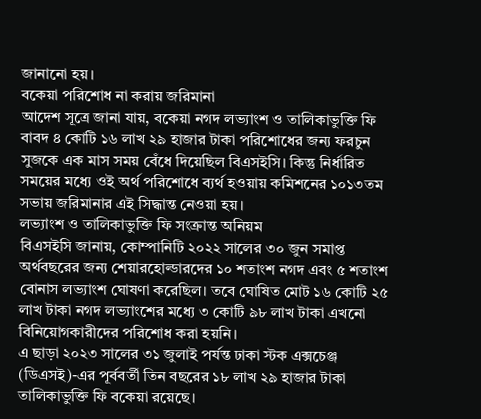জানানো হয়।
বকেয়া পরিশোধ না করায় জরিমানা
আদেশ সূত্রে জানা যায়, বকেয়া নগদ লভ্যাংশ ও তালিকাভুক্তি ফি বাবদ ৪ কোটি ১৬ লাখ ২৯ হাজার টাকা পরিশোধের জন্য ফরচুন সুজকে এক মাস সময় বেঁধে দিয়েছিল বিএসইসি। কিন্তু নির্ধারিত সময়ের মধ্যে ওই অর্থ পরিশোধে ব্যর্থ হওয়ায় কমিশনের ১০১৩তম সভায় জরিমানার এই সিদ্ধান্ত নেওয়া হয়।
লভ্যাংশ ও তালিকাভুক্তি ফি সংক্রান্ত অনিয়ম
বিএসইসি জানায়, কোম্পানিটি ২০২২ সালের ৩০ জুন সমাপ্ত অর্থবছরের জন্য শেয়ারহোল্ডারদের ১০ শতাংশ নগদ এবং ৫ শতাংশ বোনাস লভ্যাংশ ঘোষণা করেছিল। তবে ঘোষিত মোট ১৬ কোটি ২৫ লাখ টাকা নগদ লভ্যাংশের মধ্যে ৩ কোটি ৯৮ লাখ টাকা এখনো বিনিয়োগকারীদের পরিশোধ করা হয়নি।
এ ছাড়া ২০২৩ সালের ৩১ জুলাই পর্যন্ত ঢাকা স্টক এক্সচেঞ্জ (ডিএসই)-এর পূর্ববর্তী তিন বছরের ১৮ লাখ ২৯ হাজার টাকা তালিকাভুক্তি ফি বকেয়া রয়েছে।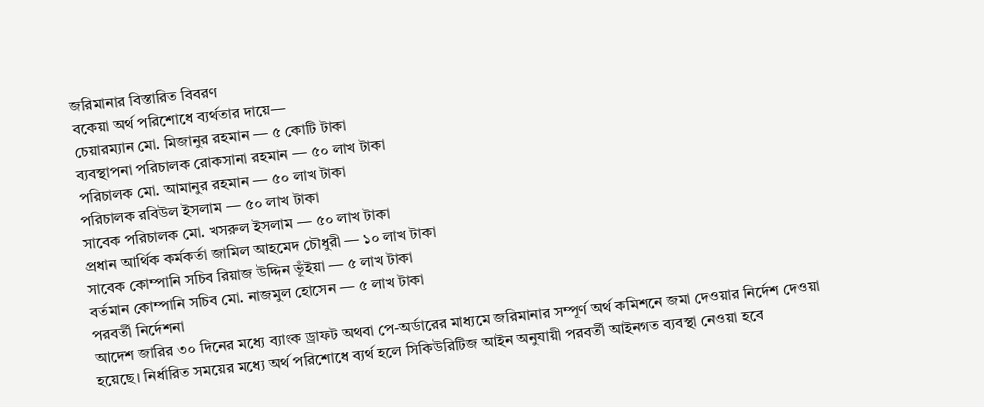জরিমানার বিস্তারিত বিবরণ
বকেয়া অর্থ পরিশোধে ব্যর্থতার দায়ে—
চেয়ারম্যান মো. মিজানুর রহমান — ৫ কোটি টাকা
ব্যবস্থাপনা পরিচালক রোকসানা রহমান — ৫০ লাখ টাকা
পরিচালক মো. আমানুর রহমান — ৫০ লাখ টাকা
পরিচালক রবিউল ইসলাম — ৫০ লাখ টাকা
সাবেক পরিচালক মো. খসরুল ইসলাম — ৫০ লাখ টাকা
প্রধান আর্থিক কর্মকর্তা জামিল আহমেদ চৌধুরী — ১০ লাখ টাকা
সাবেক কোম্পানি সচিব রিয়াজ উদ্দিন ভূঁইয়া — ৫ লাখ টাকা
বর্তমান কোম্পানি সচিব মো. নাজমুল হোসেন — ৫ লাখ টাকা
পরবর্তী নির্দেশনা
আদেশ জারির ৩০ দিনের মধ্যে ব্যাংক ড্রাফট অথবা পে-অর্ডারের মাধ্যমে জরিমানার সম্পূর্ণ অর্থ কমিশনে জমা দেওয়ার নির্দেশ দেওয়া হয়েছে। নির্ধারিত সময়ের মধ্যে অর্থ পরিশোধে ব্যর্থ হলে সিকিউরিটিজ আইন অনুযায়ী পরবর্তী আইনগত ব্যবস্থা নেওয়া হবে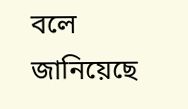বলে জানিয়েছে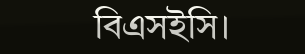বিএসইসি।